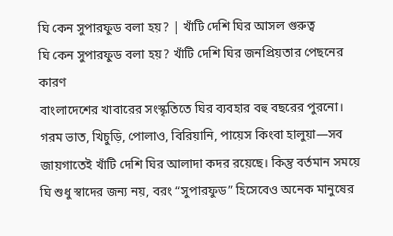ঘি কেন সুপারফুড বলা হয়? | খাঁটি দেশি ঘির আসল গুরুত্ব
ঘি কেন সুপারফুড বলা হয়? খাঁটি দেশি ঘির জনপ্রিয়তার পেছনের কারণ
বাংলাদেশের খাবারের সংস্কৃতিতে ঘির ব্যবহার বহু বছরের পুরনো। গরম ভাত, খিচুড়ি, পোলাও, বিরিয়ানি, পায়েস কিংবা হালুয়া—সব জায়গাতেই খাঁটি দেশি ঘির আলাদা কদর রয়েছে। কিন্তু বর্তমান সময়ে ঘি শুধু স্বাদের জন্য নয়, বরং “সুপারফুড” হিসেবেও অনেক মানুষের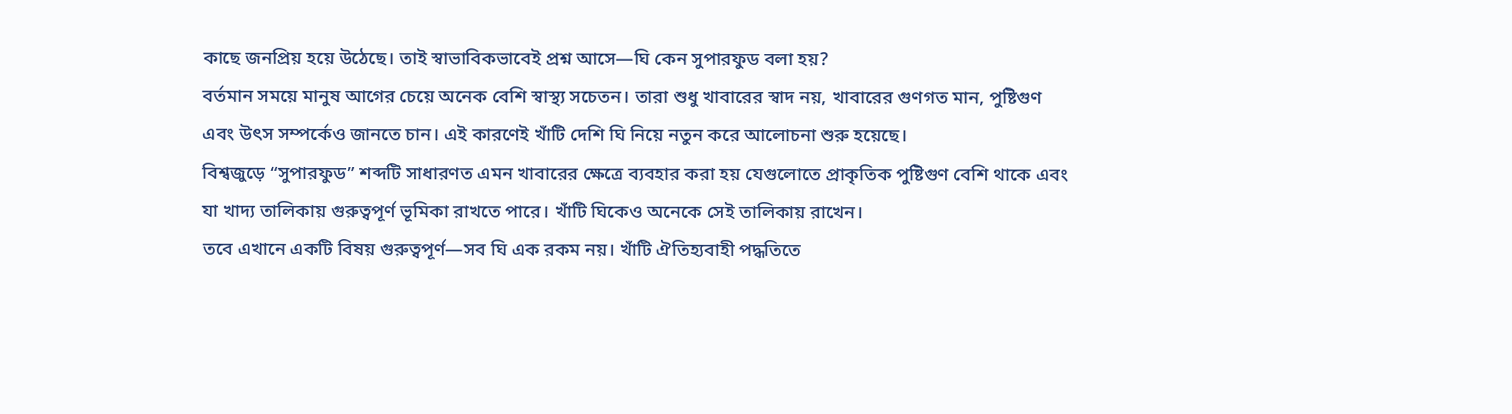কাছে জনপ্রিয় হয়ে উঠেছে। তাই স্বাভাবিকভাবেই প্রশ্ন আসে—ঘি কেন সুপারফুড বলা হয়?
বর্তমান সময়ে মানুষ আগের চেয়ে অনেক বেশি স্বাস্থ্য সচেতন। তারা শুধু খাবারের স্বাদ নয়, খাবারের গুণগত মান, পুষ্টিগুণ এবং উৎস সম্পর্কেও জানতে চান। এই কারণেই খাঁটি দেশি ঘি নিয়ে নতুন করে আলোচনা শুরু হয়েছে।
বিশ্বজুড়ে “সুপারফুড” শব্দটি সাধারণত এমন খাবারের ক্ষেত্রে ব্যবহার করা হয় যেগুলোতে প্রাকৃতিক পুষ্টিগুণ বেশি থাকে এবং যা খাদ্য তালিকায় গুরুত্বপূর্ণ ভূমিকা রাখতে পারে। খাঁটি ঘিকেও অনেকে সেই তালিকায় রাখেন।
তবে এখানে একটি বিষয় গুরুত্বপূর্ণ—সব ঘি এক রকম নয়। খাঁটি ঐতিহ্যবাহী পদ্ধতিতে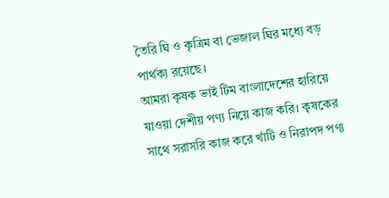তৈরি ঘি ও কৃত্রিম বা ভেজাল ঘির মধ্যে বড় পার্থক্য রয়েছে।
আমরা কৃষক ভাই টিম বাংলাদেশের হারিয়ে যাওয়া দেশীয় পণ্য নিয়ে কাজ করি। কৃষকের সাথে সরাসরি কাজ করে খাঁটি ও নিরাপদ পণ্য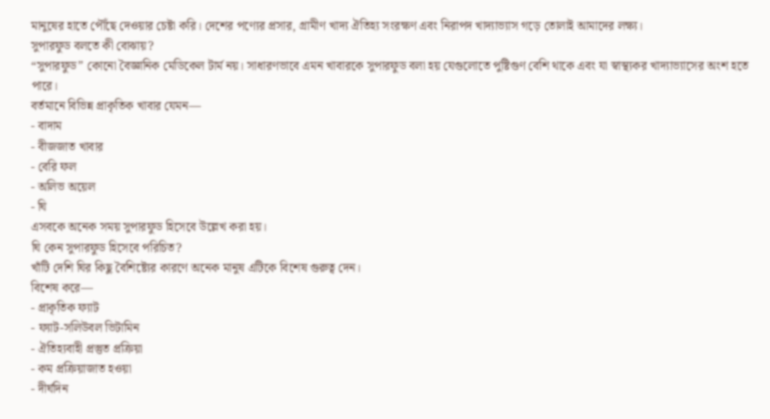মানুষের হাতে পৌঁছে দেওয়ার চেষ্টা করি। দেশের পণ্যের প্রসার, গ্রামীণ খাদ্য ঐতিহ্য সংরক্ষণ এবং নিরাপদ খাদ্যাভ্যাস গড়ে তোলাই আমাদের লক্ষ্য।
সুপারফুড বলতে কী বোঝায়?
“সুপারফুড” কোনো বৈজ্ঞানিক মেডিকেল টার্ম নয়। সাধারণভাবে এমন খাবারকে সুপারফুড বলা হয় যেগুলোতে পুষ্টিগুণ বেশি থাকে এবং যা স্বাস্থ্যকর খাদ্যাভ্যাসের অংশ হতে পারে।
বর্তমানে বিভিন্ন প্রাকৃতিক খাবার যেমন—
- বাদাম
- বীজজাত খাবার
- বেরি ফল
- অলিভ অয়েল
- ঘি
এসবকে অনেক সময় সুপারফুড হিসেবে উল্লেখ করা হয়।
ঘি কেন সুপারফুড হিসেবে পরিচিত?
খাঁটি দেশি ঘির কিছু বৈশিষ্ট্যের কারণে অনেক মানুষ এটিকে বিশেষ গুরুত্ব দেন।
বিশেষ করে—
- প্রাকৃতিক ফ্যাট
- ফ্যাট-সলিউবল ভিটামিন
- ঐতিহ্যবাহী প্রস্তুত প্রক্রিয়া
- কম প্রক্রিয়াজাত হওয়া
- দীর্ঘদিন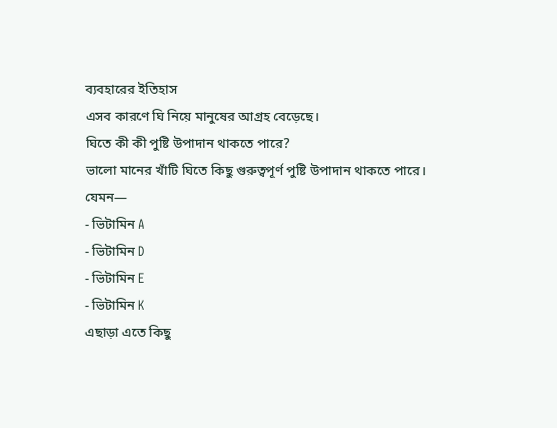ব্যবহারের ইতিহাস
এসব কারণে ঘি নিয়ে মানুষের আগ্রহ বেড়েছে।
ঘিতে কী কী পুষ্টি উপাদান থাকতে পারে?
ভালো মানের খাঁটি ঘিতে কিছু গুরুত্বপূর্ণ পুষ্টি উপাদান থাকতে পারে।
যেমন—
- ভিটামিন A
- ভিটামিন D
- ভিটামিন E
- ভিটামিন K
এছাড়া এতে কিছু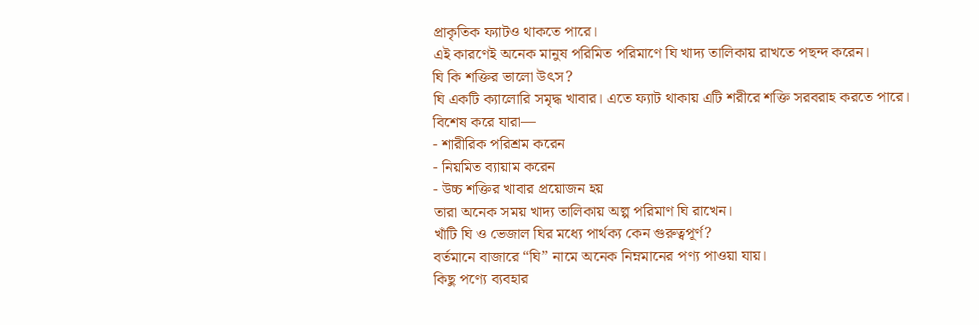প্রাকৃতিক ফ্যাটও থাকতে পারে।
এই কারণেই অনেক মানুষ পরিমিত পরিমাণে ঘি খাদ্য তালিকায় রাখতে পছন্দ করেন।
ঘি কি শক্তির ভালো উৎস?
ঘি একটি ক্যালোরি সমৃদ্ধ খাবার। এতে ফ্যাট থাকায় এটি শরীরে শক্তি সরবরাহ করতে পারে।
বিশেষ করে যারা—
- শারীরিক পরিশ্রম করেন
- নিয়মিত ব্যায়াম করেন
- উচ্চ শক্তির খাবার প্রয়োজন হয়
তারা অনেক সময় খাদ্য তালিকায় অল্প পরিমাণ ঘি রাখেন।
খাঁটি ঘি ও ভেজাল ঘির মধ্যে পার্থক্য কেন গুরুত্বপূর্ণ?
বর্তমানে বাজারে “ঘি” নামে অনেক নিম্নমানের পণ্য পাওয়া যায়।
কিছু পণ্যে ব্যবহার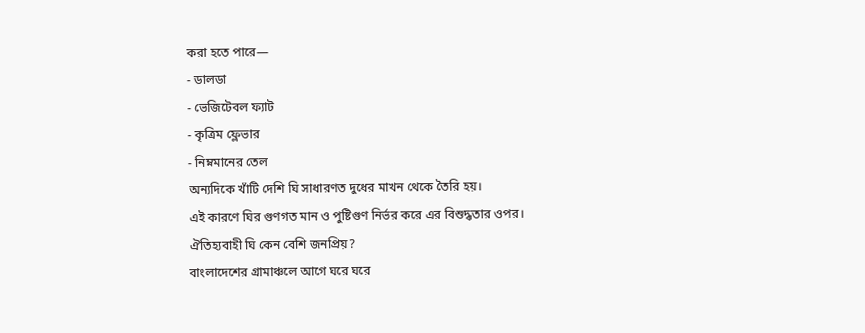করা হতে পারে—
- ডালডা
- ভেজিটেবল ফ্যাট
- কৃত্রিম ফ্লেভার
- নিম্নমানের তেল
অন্যদিকে খাঁটি দেশি ঘি সাধারণত দুধের মাখন থেকে তৈরি হয়।
এই কারণে ঘির গুণগত মান ও পুষ্টিগুণ নির্ভর করে এর বিশুদ্ধতার ওপর।
ঐতিহ্যবাহী ঘি কেন বেশি জনপ্রিয়?
বাংলাদেশের গ্রামাঞ্চলে আগে ঘরে ঘরে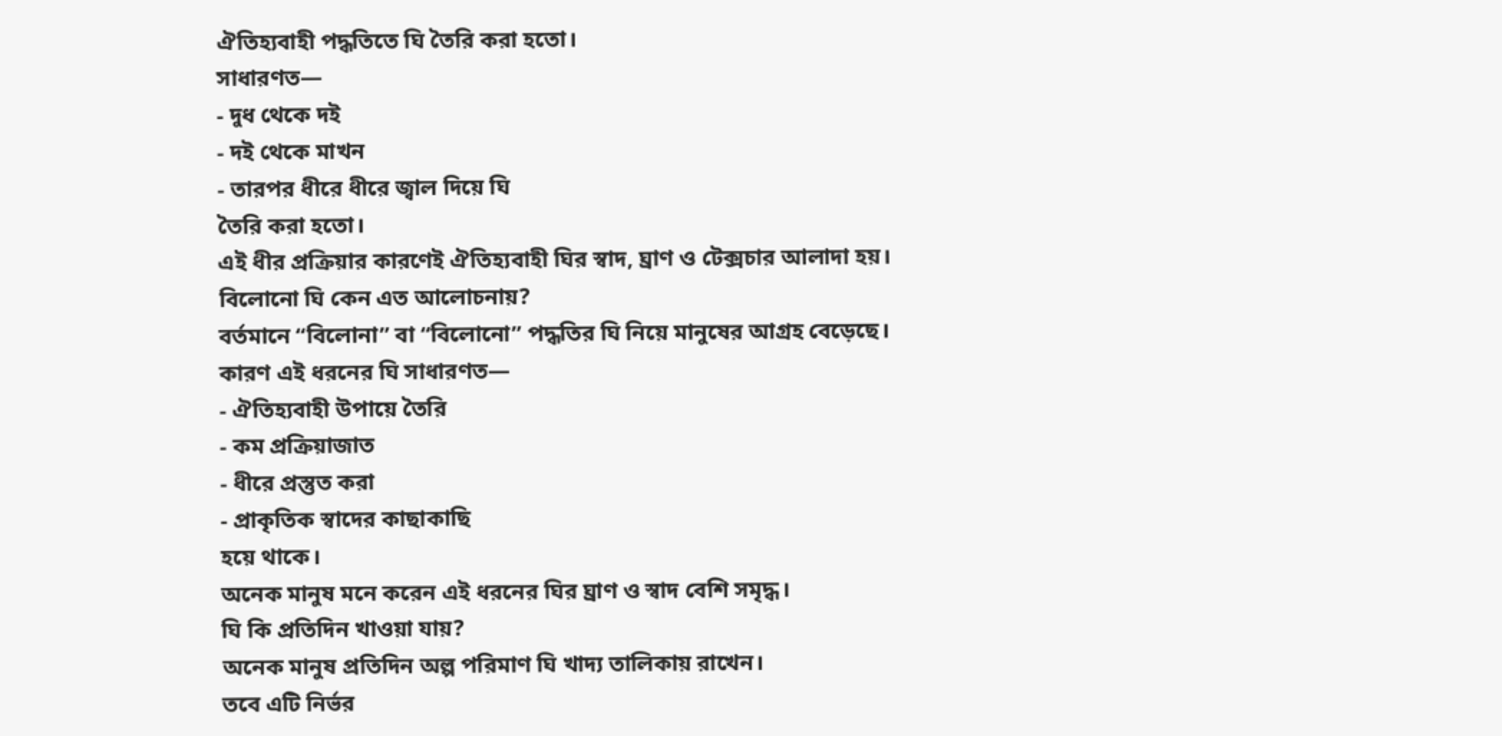ঐতিহ্যবাহী পদ্ধতিতে ঘি তৈরি করা হতো।
সাধারণত—
- দুধ থেকে দই
- দই থেকে মাখন
- তারপর ধীরে ধীরে জ্বাল দিয়ে ঘি
তৈরি করা হতো।
এই ধীর প্রক্রিয়ার কারণেই ঐতিহ্যবাহী ঘির স্বাদ, ঘ্রাণ ও টেক্সচার আলাদা হয়।
বিলোনো ঘি কেন এত আলোচনায়?
বর্তমানে “বিলোনা” বা “বিলোনো” পদ্ধতির ঘি নিয়ে মানুষের আগ্রহ বেড়েছে।
কারণ এই ধরনের ঘি সাধারণত—
- ঐতিহ্যবাহী উপায়ে তৈরি
- কম প্রক্রিয়াজাত
- ধীরে প্রস্তুত করা
- প্রাকৃতিক স্বাদের কাছাকাছি
হয়ে থাকে।
অনেক মানুষ মনে করেন এই ধরনের ঘির ঘ্রাণ ও স্বাদ বেশি সমৃদ্ধ।
ঘি কি প্রতিদিন খাওয়া যায়?
অনেক মানুষ প্রতিদিন অল্প পরিমাণ ঘি খাদ্য তালিকায় রাখেন।
তবে এটি নির্ভর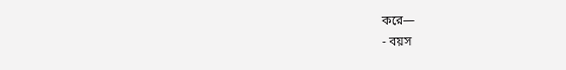করে—
- বয়স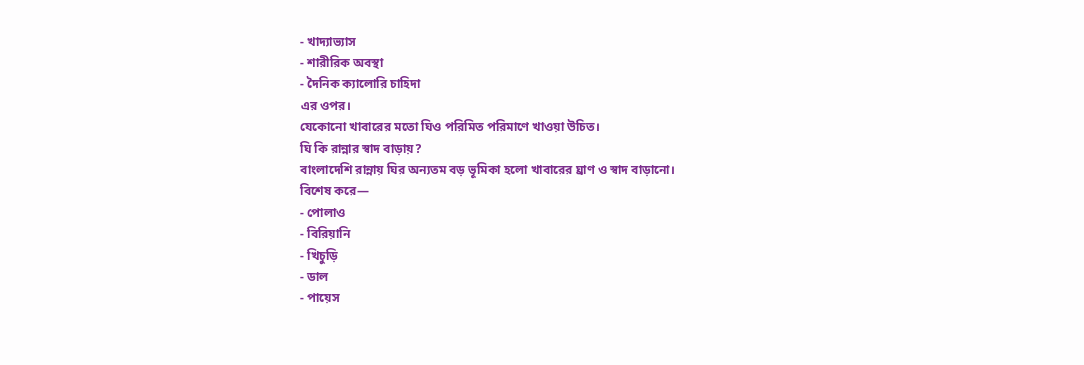- খাদ্যাভ্যাস
- শারীরিক অবস্থা
- দৈনিক ক্যালোরি চাহিদা
এর ওপর।
যেকোনো খাবারের মতো ঘিও পরিমিত পরিমাণে খাওয়া উচিত।
ঘি কি রান্নার স্বাদ বাড়ায়?
বাংলাদেশি রান্নায় ঘির অন্যতম বড় ভূমিকা হলো খাবারের ঘ্রাণ ও স্বাদ বাড়ানো।
বিশেষ করে—
- পোলাও
- বিরিয়ানি
- খিচুড়ি
- ডাল
- পায়েস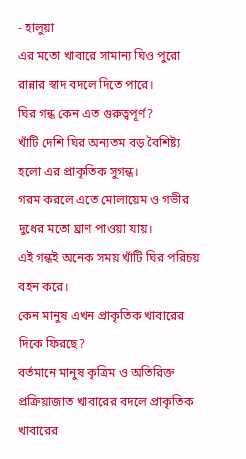- হালুয়া
এর মতো খাবারে সামান্য ঘিও পুরো রান্নার স্বাদ বদলে দিতে পারে।
ঘির গন্ধ কেন এত গুরুত্বপূর্ণ?
খাঁটি দেশি ঘির অন্যতম বড় বৈশিষ্ট্য হলো এর প্রাকৃতিক সুগন্ধ।
গরম করলে এতে মোলায়েম ও গভীর দুধের মতো ঘ্রাণ পাওয়া যায়।
এই গন্ধই অনেক সময় খাঁটি ঘির পরিচয় বহন করে।
কেন মানুষ এখন প্রাকৃতিক খাবারের দিকে ফিরছে?
বর্তমানে মানুষ কৃত্রিম ও অতিরিক্ত প্রক্রিয়াজাত খাবারের বদলে প্রাকৃতিক খাবারের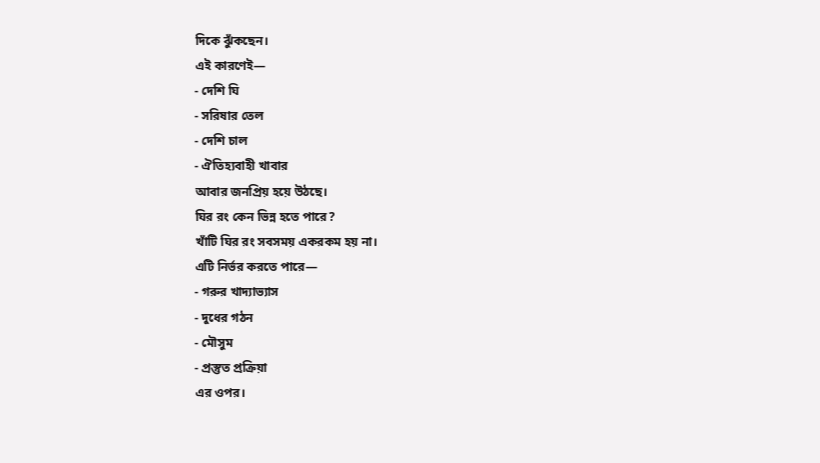দিকে ঝুঁকছেন।
এই কারণেই—
- দেশি ঘি
- সরিষার তেল
- দেশি চাল
- ঐতিহ্যবাহী খাবার
আবার জনপ্রিয় হয়ে উঠছে।
ঘির রং কেন ভিন্ন হতে পারে?
খাঁটি ঘির রং সবসময় একরকম হয় না।
এটি নির্ভর করতে পারে—
- গরুর খাদ্যাভ্যাস
- দুধের গঠন
- মৌসুম
- প্রস্তুত প্রক্রিয়া
এর ওপর।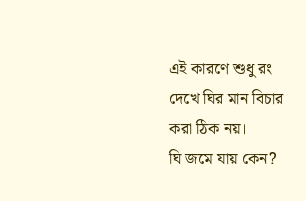এই কারণে শুধু রং দেখে ঘির মান বিচার করা ঠিক নয়।
ঘি জমে যায় কেন?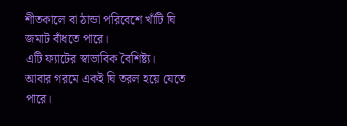শীতকালে বা ঠান্ডা পরিবেশে খাঁটি ঘি জমাট বাঁধতে পারে।
এটি ফ্যাটের স্বাভাবিক বৈশিষ্ট্য।
আবার গরমে একই ঘি তরল হয়ে যেতে পারে।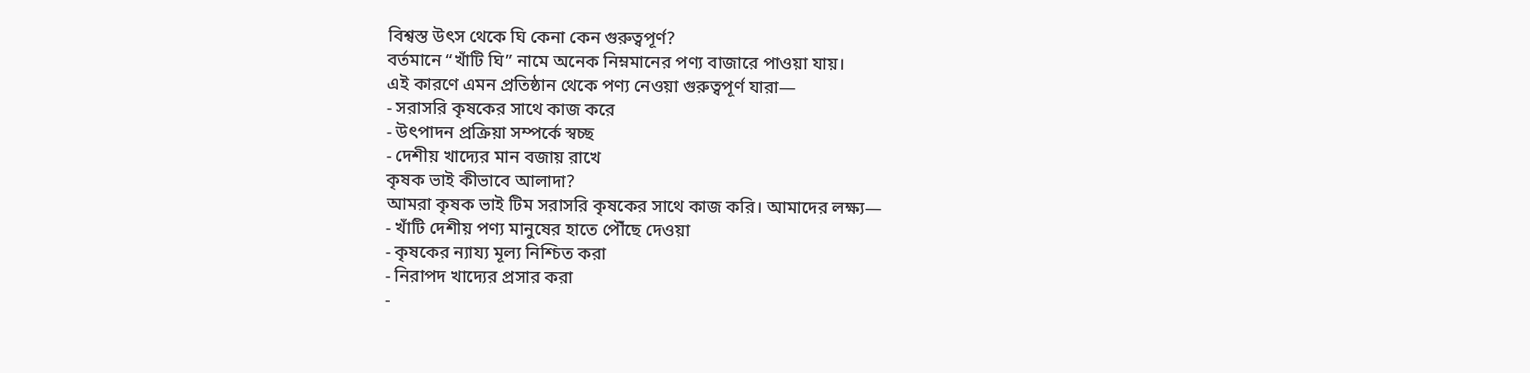বিশ্বস্ত উৎস থেকে ঘি কেনা কেন গুরুত্বপূর্ণ?
বর্তমানে “খাঁটি ঘি” নামে অনেক নিম্নমানের পণ্য বাজারে পাওয়া যায়।
এই কারণে এমন প্রতিষ্ঠান থেকে পণ্য নেওয়া গুরুত্বপূর্ণ যারা—
- সরাসরি কৃষকের সাথে কাজ করে
- উৎপাদন প্রক্রিয়া সম্পর্কে স্বচ্ছ
- দেশীয় খাদ্যের মান বজায় রাখে
কৃষক ভাই কীভাবে আলাদা?
আমরা কৃষক ভাই টিম সরাসরি কৃষকের সাথে কাজ করি। আমাদের লক্ষ্য—
- খাঁটি দেশীয় পণ্য মানুষের হাতে পৌঁছে দেওয়া
- কৃষকের ন্যায্য মূল্য নিশ্চিত করা
- নিরাপদ খাদ্যের প্রসার করা
-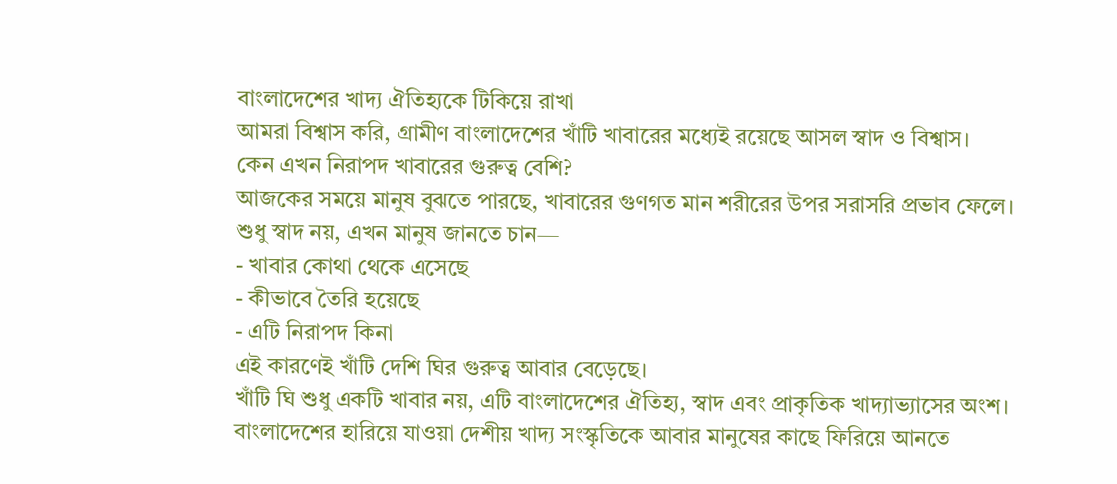বাংলাদেশের খাদ্য ঐতিহ্যকে টিকিয়ে রাখা
আমরা বিশ্বাস করি, গ্রামীণ বাংলাদেশের খাঁটি খাবারের মধ্যেই রয়েছে আসল স্বাদ ও বিশ্বাস।
কেন এখন নিরাপদ খাবারের গুরুত্ব বেশি?
আজকের সময়ে মানুষ বুঝতে পারছে, খাবারের গুণগত মান শরীরের উপর সরাসরি প্রভাব ফেলে।
শুধু স্বাদ নয়, এখন মানুষ জানতে চান—
- খাবার কোথা থেকে এসেছে
- কীভাবে তৈরি হয়েছে
- এটি নিরাপদ কিনা
এই কারণেই খাঁটি দেশি ঘির গুরুত্ব আবার বেড়েছে।
খাঁটি ঘি শুধু একটি খাবার নয়, এটি বাংলাদেশের ঐতিহ্য, স্বাদ এবং প্রাকৃতিক খাদ্যাভ্যাসের অংশ।
বাংলাদেশের হারিয়ে যাওয়া দেশীয় খাদ্য সংস্কৃতিকে আবার মানুষের কাছে ফিরিয়ে আনতে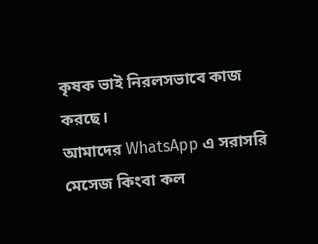কৃষক ভাই নিরলসভাবে কাজ করছে।
আমাদের WhatsApp এ সরাসরি মেসেজ কিংবা কল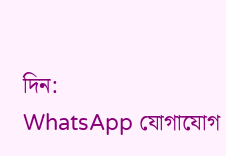দিন:
WhatsApp যোগাযোগ